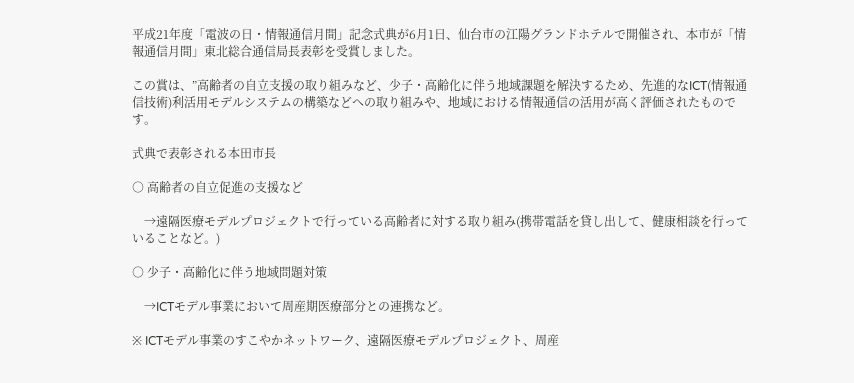平成21年度「電波の日・情報通信月間」記念式典が6月1日、仙台市の江陽グランドホテルで開催され、本市が「情報通信月間」東北総合通信局長表彰を受賞しました。

この賞は、”高齢者の自立支援の取り組みなど、少子・高齢化に伴う地域課題を解決するため、先進的なICT(情報通信技術)利活用モデルシステムの構築などへの取り組みや、地域における情報通信の活用が高く評価されたものです。

式典で表彰される本田市長

○ 高齢者の自立促進の支援など

    →遠隔医療モデルプロジェクトで行っている高齢者に対する取り組み(携帯電話を貸し出して、健康相談を行っていることなど。)

○ 少子・高齢化に伴う地域問題対策

    →ICTモデル事業において周産期医療部分との連携など。

※ ICTモデル事業のすこやかネットワーク、遠隔医療モデルプロジェクト、周産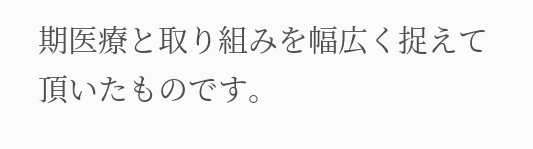期医療と取り組みを幅広く捉えて頂いたものです。